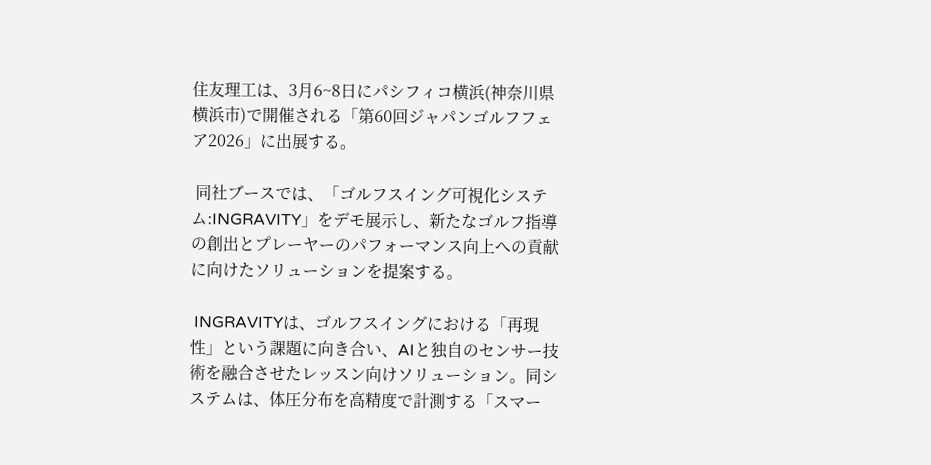住友理工は、3月6~8日にパシフィコ横浜(神奈川県横浜市)で開催される「第60回ジャパンゴルフフェア2026」に出展する。

 同社ブースでは、「ゴルフスイング可視化システム:INGRAVITY」をデモ展示し、新たなゴルフ指導の創出とプレーヤーのパフォーマンス向上への貢献に向けたソリューションを提案する。

 INGRAVITYは、ゴルフスイングにおける「再現性」という課題に向き合い、AIと独自のセンサー技術を融合させたレッスン向けソリューション。同システムは、体圧分布を高精度で計測する「スマー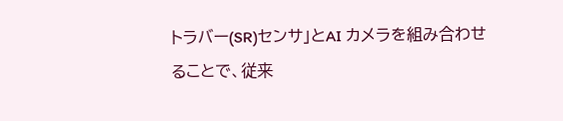トラバー(SR)センサ」とAI カメラを組み合わせることで、従来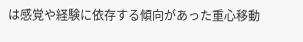は感覚や経験に依存する傾向があった重心移動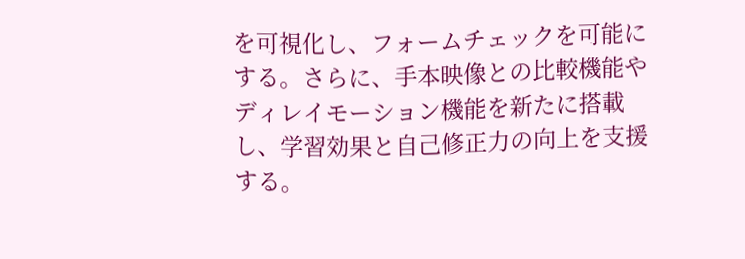を可視化し、フォームチェックを可能にする。さらに、手本映像との比較機能やディレイモーション機能を新たに搭載し、学習効果と自己修正力の向上を支援する。